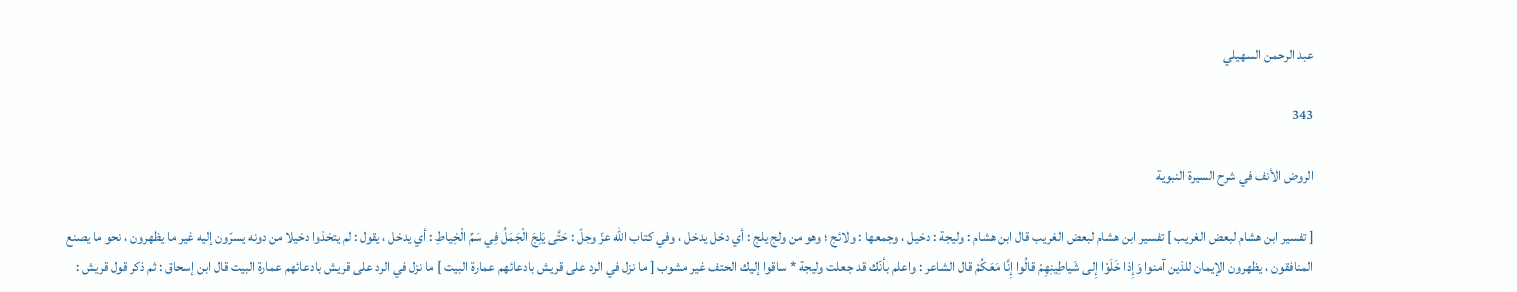عبد الرحمن السهيلي

343

الروض الأنف في شرح السيرة النبوية

[ تفسير ابن هشام لبعض الغريب ] تفسير ابن هشام لبعض الغريب قال ابن هشام : وليجة : دخيل ، وجمعها : ولائج ؛ وهو من ولج يلج : أي دخل يدخل ، وفي كتاب اللّه عزّ وجلّ : حَتَّى يَلِجَ الْجَمَلُ فِي سَمِّ الْخِياطِ : أي يدخل ، يقول : لم يتخذوا دخيلا من دونه يسرّون إليه غير ما يظهرون ، نحو ما يصنع المنافقون ، يظهرون الإيمان للذين آمنوا وَإِذا خَلَوْا إِلى شَياطِينِهِمْ قالُوا إِنَّا مَعَكُمْ قال الشاعر : واعلم بأنّك قد جعلت وليجة * ساقوا إليك الحتف غير مشوب [ ما نزل في الرد على قريش بادعائهم عمارة البيت ] ما نزل في الرد على قريش بادعائهم عمارة البيت قال ابن إسحاق : ثم ذكر قول قريش :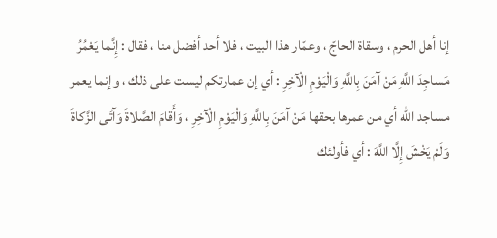إنا أهل الحرم ، وسقاة الحاجّ ، وعمّار هذا البيت ، فلا أحد أفضل منا ، فقال : إِنَّما يَعْمُرُ مَساجِدَ اللَّهِ مَنْ آمَنَ بِاللَّهِ وَالْيَوْمِ الْآخِرِ : أي إن عمارتكم ليست على ذلك ، وإنما يعمر مساجد اللّه أي من عمرها بحقها مَنْ آمَنَ بِاللَّهِ وَالْيَوْمِ الْآخِرِ ، وَأَقامَ الصَّلاةَ وَآتَى الزَّكاةَ وَلَمْ يَخْشَ إِلَّا اللَّهَ : أي فأولئك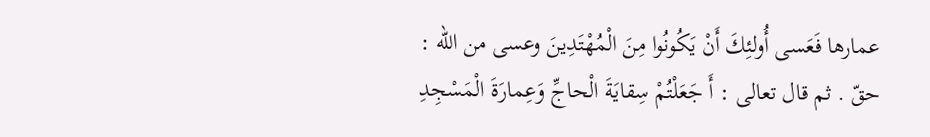عمارها فَعَسى أُولئِكَ أَنْ يَكُونُوا مِنَ الْمُهْتَدِينَ وعسى من اللّه : حقّ . ثم قال تعالى : أَ جَعَلْتُمْ سِقايَةَ الْحاجِّ وَعِمارَةَ الْمَسْجِدِ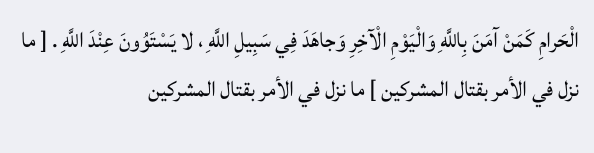الْحَرامِ كَمَنْ آمَنَ بِاللَّهِ وَالْيَوْمِ الْآخِرِ وَجاهَدَ فِي سَبِيلِ اللَّهِ ، لا يَسْتَوُونَ عِنْدَ اللَّهِ . [ ما نزل في الأمر بقتال المشركين ] ما نزل في الأمر بقتال المشركين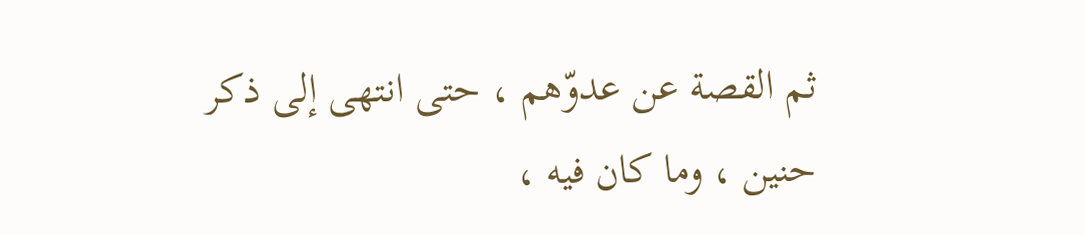ثم القصة عن عدوّهم ، حتى انتهى إلى ذكر حنين ، وما كان فيه ،